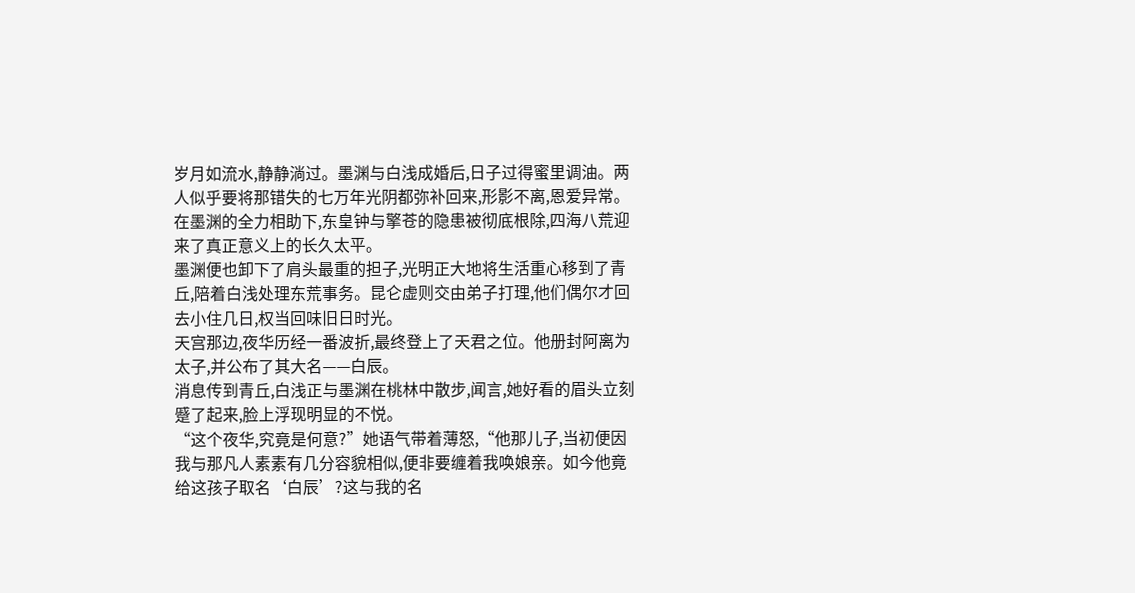岁月如流水,静静淌过。墨渊与白浅成婚后,日子过得蜜里调油。两人似乎要将那错失的七万年光阴都弥补回来,形影不离,恩爱异常。
在墨渊的全力相助下,东皇钟与擎苍的隐患被彻底根除,四海八荒迎来了真正意义上的长久太平。
墨渊便也卸下了肩头最重的担子,光明正大地将生活重心移到了青丘,陪着白浅处理东荒事务。昆仑虚则交由弟子打理,他们偶尔才回去小住几日,权当回味旧日时光。
天宫那边,夜华历经一番波折,最终登上了天君之位。他册封阿离为太子,并公布了其大名——白辰。
消息传到青丘,白浅正与墨渊在桃林中散步,闻言,她好看的眉头立刻蹙了起来,脸上浮现明显的不悦。
“这个夜华,究竟是何意?”她语气带着薄怒,“他那儿子,当初便因我与那凡人素素有几分容貌相似,便非要缠着我唤娘亲。如今他竟给这孩子取名‘白辰’?这与我的名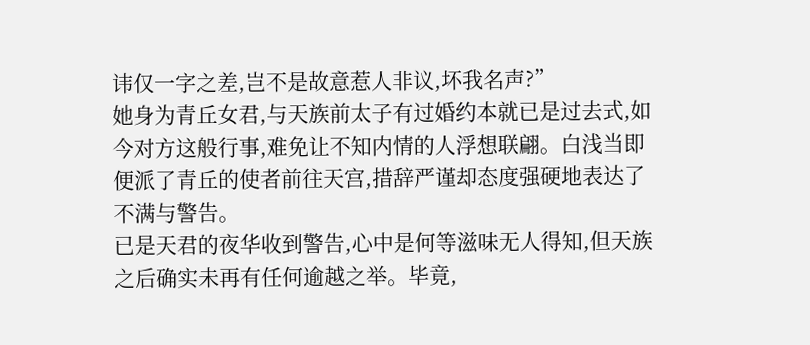讳仅一字之差,岂不是故意惹人非议,坏我名声?”
她身为青丘女君,与天族前太子有过婚约本就已是过去式,如今对方这般行事,难免让不知内情的人浮想联翩。白浅当即便派了青丘的使者前往天宫,措辞严谨却态度强硬地表达了不满与警告。
已是天君的夜华收到警告,心中是何等滋味无人得知,但天族之后确实未再有任何逾越之举。毕竟,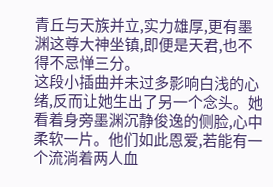青丘与天族并立,实力雄厚,更有墨渊这尊大神坐镇,即便是天君,也不得不忌惮三分。
这段小插曲并未过多影响白浅的心绪,反而让她生出了另一个念头。她看着身旁墨渊沉静俊逸的侧脸,心中柔软一片。他们如此恩爱,若能有一个流淌着两人血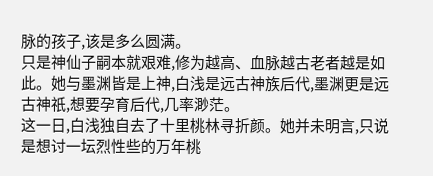脉的孩子,该是多么圆满。
只是神仙子嗣本就艰难,修为越高、血脉越古老者越是如此。她与墨渊皆是上神,白浅是远古神族后代,墨渊更是远古神祇,想要孕育后代,几率渺茫。
这一日,白浅独自去了十里桃林寻折颜。她并未明言,只说是想讨一坛烈性些的万年桃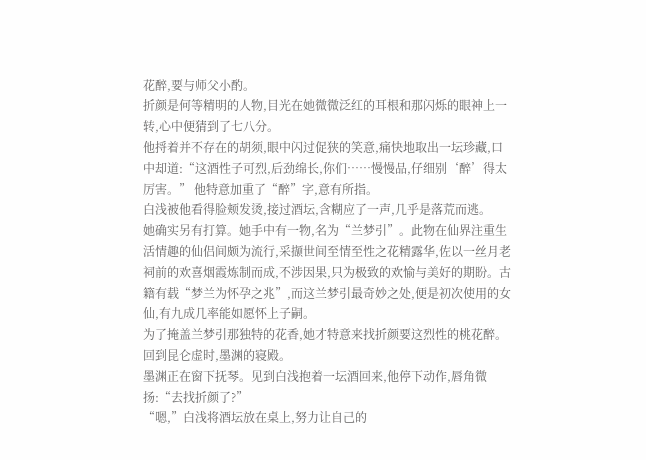花醉,要与师父小酌。
折颜是何等精明的人物,目光在她微微泛红的耳根和那闪烁的眼神上一转,心中便猜到了七八分。
他捋着并不存在的胡须,眼中闪过促狭的笑意,痛快地取出一坛珍藏,口中却道:“这酒性子可烈,后劲绵长,你们……慢慢品,仔细别‘醉’得太厉害。” 他特意加重了“醉”字,意有所指。
白浅被他看得脸颊发烫,接过酒坛,含糊应了一声,几乎是落荒而逃。
她确实另有打算。她手中有一物,名为“兰梦引”。此物在仙界注重生活情趣的仙侣间颇为流行,采撷世间至情至性之花精露华,佐以一丝月老祠前的欢喜烟霞炼制而成,不涉因果,只为极致的欢愉与美好的期盼。古籍有载“梦兰为怀孕之兆”,而这兰梦引最奇妙之处,便是初次使用的女仙,有九成几率能如愿怀上子嗣。
为了掩盖兰梦引那独特的花香,她才特意来找折颜要这烈性的桃花醉。
回到昆仑虚时,墨渊的寝殿。
墨渊正在窗下抚琴。见到白浅抱着一坛酒回来,他停下动作,唇角微扬:“去找折颜了?”
“嗯,”白浅将酒坛放在桌上,努力让自己的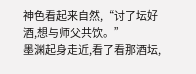神色看起来自然,“讨了坛好酒,想与师父共饮。”
墨渊起身走近,看了看那酒坛,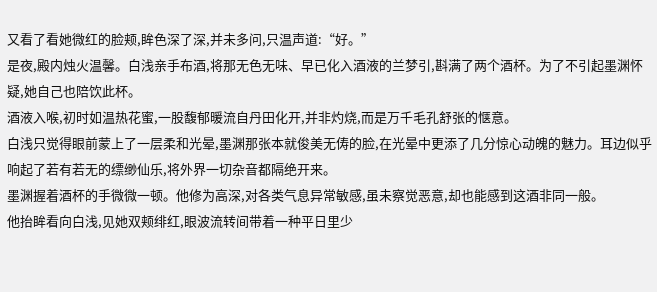又看了看她微红的脸颊,眸色深了深,并未多问,只温声道:“好。”
是夜,殿内烛火温馨。白浅亲手布酒,将那无色无味、早已化入酒液的兰梦引,斟满了两个酒杯。为了不引起墨渊怀疑,她自己也陪饮此杯。
酒液入喉,初时如温热花蜜,一股馥郁暖流自丹田化开,并非灼烧,而是万千毛孔舒张的惬意。
白浅只觉得眼前蒙上了一层柔和光晕,墨渊那张本就俊美无俦的脸,在光晕中更添了几分惊心动魄的魅力。耳边似乎响起了若有若无的缥缈仙乐,将外界一切杂音都隔绝开来。
墨渊握着酒杯的手微微一顿。他修为高深,对各类气息异常敏感,虽未察觉恶意,却也能感到这酒非同一般。
他抬眸看向白浅,见她双颊绯红,眼波流转间带着一种平日里少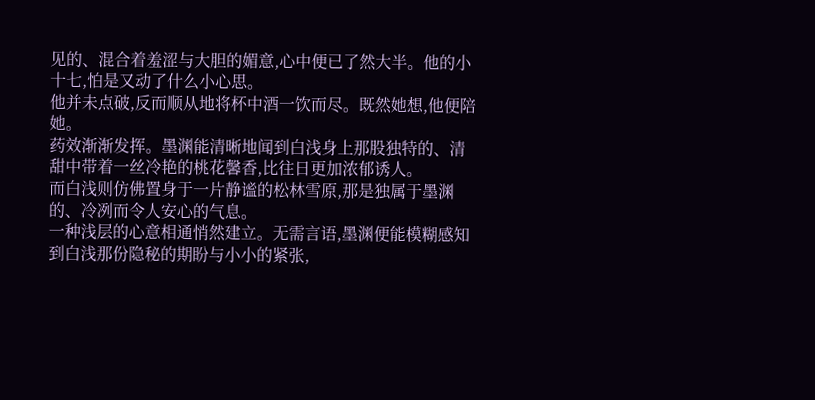见的、混合着羞涩与大胆的媚意,心中便已了然大半。他的小十七,怕是又动了什么小心思。
他并未点破,反而顺从地将杯中酒一饮而尽。既然她想,他便陪她。
药效渐渐发挥。墨渊能清晰地闻到白浅身上那股独特的、清甜中带着一丝冷艳的桃花馨香,比往日更加浓郁诱人。
而白浅则仿佛置身于一片静谧的松林雪原,那是独属于墨渊的、冷冽而令人安心的气息。
一种浅层的心意相通悄然建立。无需言语,墨渊便能模糊感知到白浅那份隐秘的期盼与小小的紧张,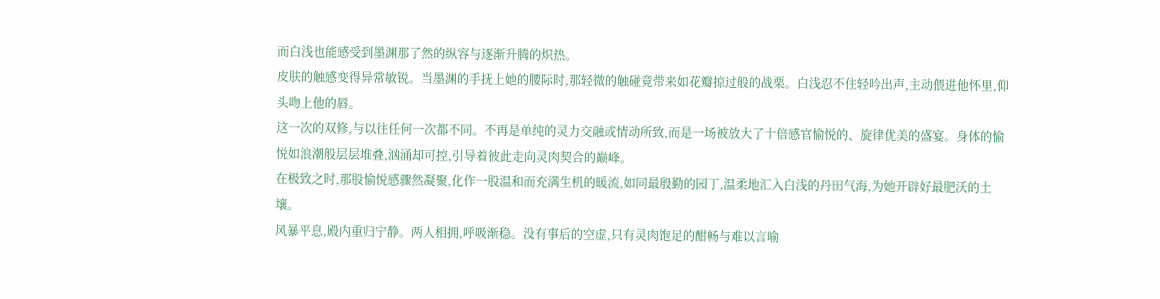而白浅也能感受到墨渊那了然的纵容与逐渐升腾的炽热。
皮肤的触感变得异常敏锐。当墨渊的手抚上她的腰际时,那轻微的触碰竟带来如花瓣掠过般的战栗。白浅忍不住轻吟出声,主动偎进他怀里,仰头吻上他的唇。
这一次的双修,与以往任何一次都不同。不再是单纯的灵力交融或情动所致,而是一场被放大了十倍感官愉悦的、旋律优美的盛宴。身体的愉悦如浪潮般层层堆叠,汹涌却可控,引导着彼此走向灵肉契合的巅峰。
在极致之时,那股愉悦感骤然凝聚,化作一股温和而充满生机的暖流,如同最殷勤的园丁,温柔地汇入白浅的丹田气海,为她开辟好最肥沃的土壤。
风暴平息,殿内重归宁静。两人相拥,呼吸渐稳。没有事后的空虚,只有灵肉饱足的酣畅与难以言喻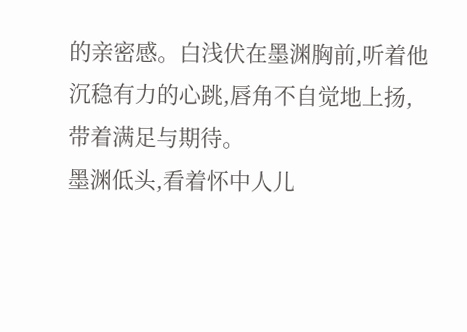的亲密感。白浅伏在墨渊胸前,听着他沉稳有力的心跳,唇角不自觉地上扬,带着满足与期待。
墨渊低头,看着怀中人儿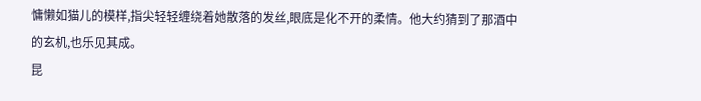慵懒如猫儿的模样,指尖轻轻缠绕着她散落的发丝,眼底是化不开的柔情。他大约猜到了那酒中的玄机,也乐见其成。
昆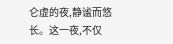仑虚的夜,静谧而悠长。这一夜,不仅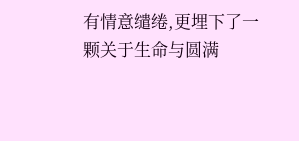有情意缱绻,更埋下了一颗关于生命与圆满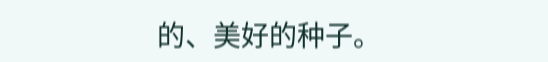的、美好的种子。